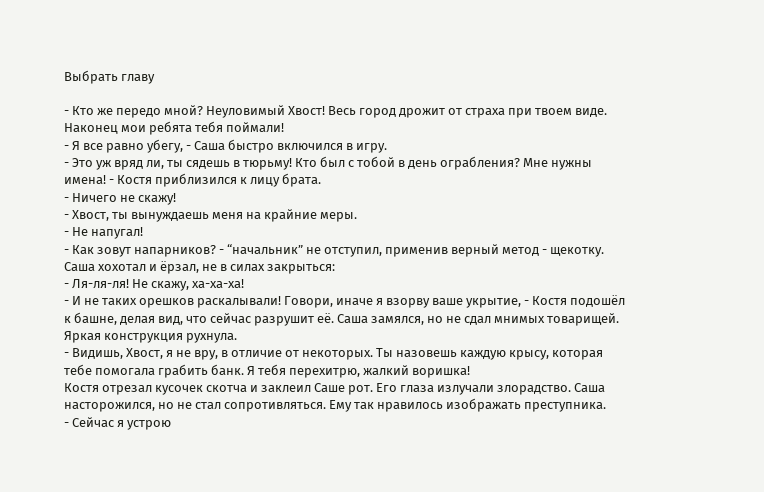Выбрать главу

- Кто же передо мной? Неуловимый Хвост! Весь город дрожит от страха при твоем виде. Наконец мои ребята тебя поймали!
- Я все равно убегу, - Саша быстро включился в игру.
- Это уж вряд ли, ты сядешь в тюрьму! Кто был с тобой в день ограбления? Мне нужны имена! - Костя приблизился к лицу брата.
- Ничего не скажу!
- Хвост, ты вынуждаешь меня на крайние меры.
- Не напугал!
- Как зовут напарников? - “начальник” не отступил, применив верный метод - щекотку.
Саша хохотал и ёрзал, не в силах закрыться:
- Ля-ля-ля! Не скажу, ха-ха-ха!
- И не таких орешков раскалывали! Говори, иначе я взорву ваше укрытие, - Костя подошёл к башне, делая вид, что сейчас разрушит её. Саша замялся, но не сдал мнимых товарищей. Яркая конструкция рухнула.
- Видишь, Хвост, я не вру, в отличие от некоторых. Ты назовешь каждую крысу, которая тебе помогала грабить банк. Я тебя перехитрю, жалкий воришка!
Костя отрезал кусочек скотча и заклеил Саше рот. Его глаза излучали злорадство. Саша насторожился, но не стал сопротивляться. Ему так нравилось изображать преступника.
- Сейчас я устрою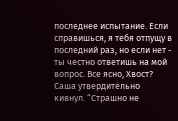последнее испытание. Если справишься, я тебя отпущу в последний раз, но если нет - ты честно ответишь на мой вопрос. Все ясно, Хвост?
Саша утвердительно кивнул. “Страшно не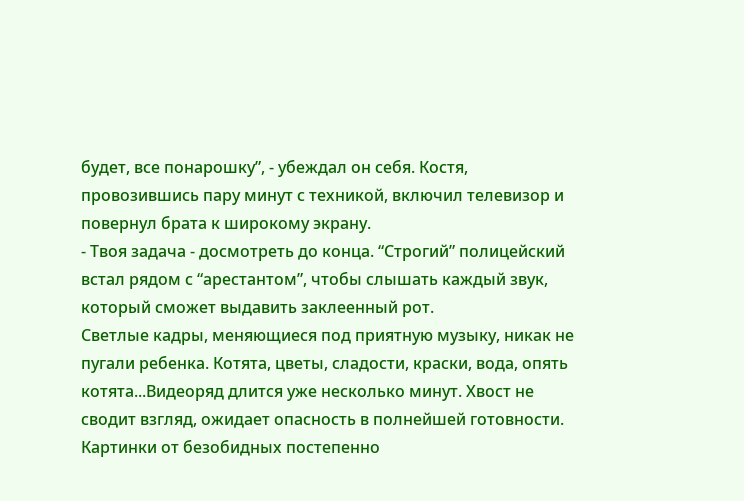будет, все понарошку”, - убеждал он себя. Костя, провозившись пару минут с техникой, включил телевизор и повернул брата к широкому экрану.
- Твоя задача - досмотреть до конца. “Строгий” полицейский встал рядом с “арестантом”, чтобы слышать каждый звук, который сможет выдавить заклеенный рот.
Светлые кадры, меняющиеся под приятную музыку, никак не пугали ребенка. Котята, цветы, сладости, краски, вода, опять котята...Видеоряд длится уже несколько минут. Хвост не сводит взгляд, ожидает опасность в полнейшей готовности. Картинки от безобидных постепенно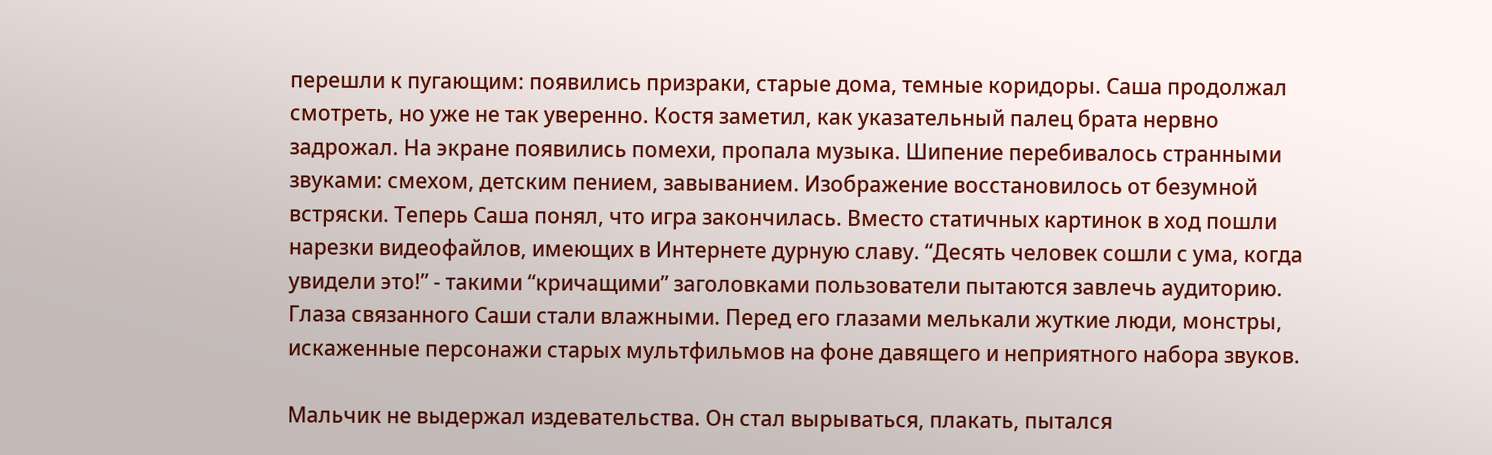перешли к пугающим: появились призраки, старые дома, темные коридоры. Саша продолжал смотреть, но уже не так уверенно. Костя заметил, как указательный палец брата нервно задрожал. На экране появились помехи, пропала музыка. Шипение перебивалось странными звуками: смехом, детским пением, завыванием. Изображение восстановилось от безумной встряски. Теперь Саша понял, что игра закончилась. Вместо статичных картинок в ход пошли нарезки видеофайлов, имеющих в Интернете дурную славу. “Десять человек сошли с ума, когда увидели это!” - такими “кричащими” заголовками пользователи пытаются завлечь аудиторию. Глаза связанного Саши стали влажными. Перед его глазами мелькали жуткие люди, монстры, искаженные персонажи старых мультфильмов на фоне давящего и неприятного набора звуков.

Мальчик не выдержал издевательства. Он стал вырываться, плакать, пытался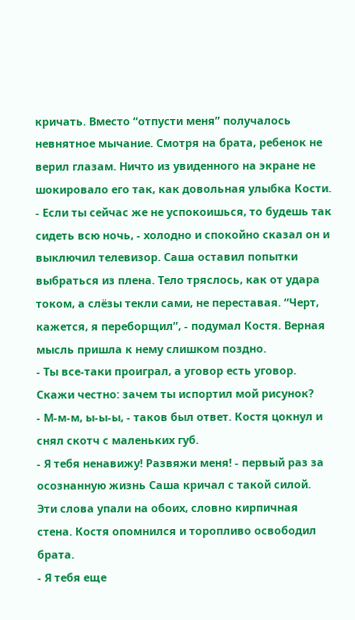кричать. Вместо “отпусти меня” получалось невнятное мычание. Смотря на брата, ребенок не верил глазам. Ничто из увиденного на экране не шокировало его так, как довольная улыбка Кости.
- Если ты сейчас же не успокоишься, то будешь так сидеть всю ночь, - холодно и спокойно сказал он и выключил телевизор. Саша оставил попытки выбраться из плена. Тело тряслось, как от удара током, а слёзы текли сами, не переставая. “Черт, кажется, я переборщил”, - подумал Костя. Верная мысль пришла к нему слишком поздно.
- Ты все-таки проиграл, а уговор есть уговор. Скажи честно: зачем ты испортил мой рисунок?
- М-м-м, ы-ы-ы, - таков был ответ. Костя цокнул и снял скотч с маленьких губ.
- Я тебя ненавижу! Развяжи меня! - первый раз за осознанную жизнь Саша кричал с такой силой.
Эти слова упали на обоих, словно кирпичная стена. Костя опомнился и торопливо освободил брата.
- Я тебя еще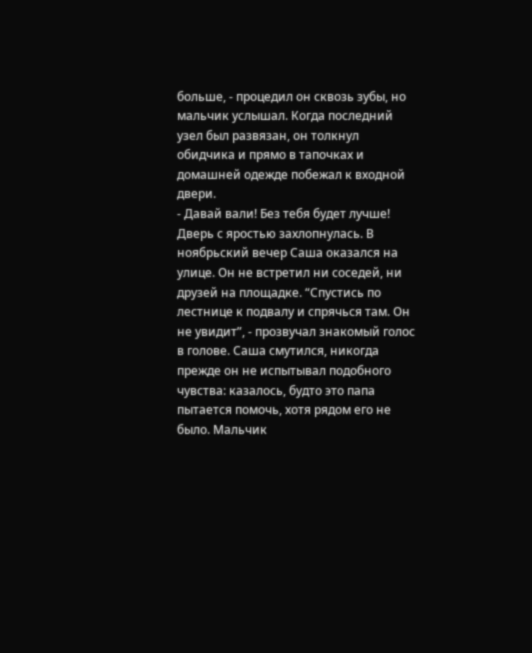больше, - процедил он сквозь зубы, но мальчик услышал. Когда последний узел был развязан, он толкнул обидчика и прямо в тапочках и домашней одежде побежал к входной двери.
- Давай вали! Без тебя будет лучше!
Дверь с яростью захлопнулась. В ноябрьский вечер Саша оказался на улице. Он не встретил ни соседей, ни друзей на площадке. “Спустись по лестнице к подвалу и спрячься там. Он не увидит”, - прозвучал знакомый голос в голове. Саша смутился, никогда прежде он не испытывал подобного чувства: казалось, будто это папа пытается помочь, хотя рядом его не было. Мальчик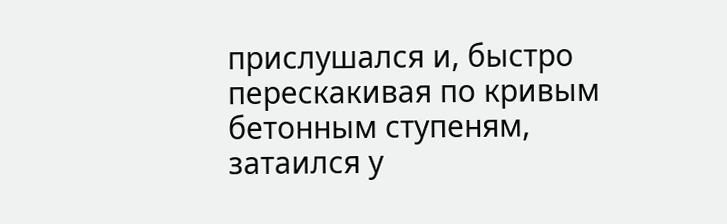прислушался и, быстро перескакивая по кривым бетонным ступеням, затаился у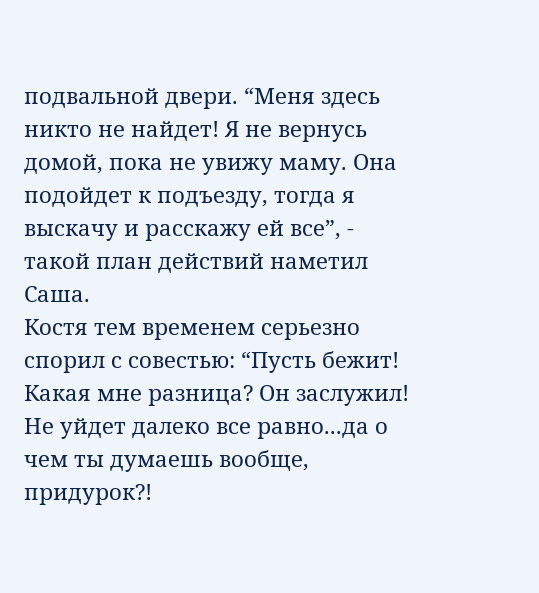подвальной двери. “Меня здесь никто не найдет! Я не вернусь домой, пока не увижу маму. Она подойдет к подъезду, тогда я выскачу и расскажу ей все”, - такой план действий наметил Саша.
Костя тем временем серьезно спорил с совестью: “Пусть бежит! Какая мне разница? Он заслужил! Не уйдет далеко все равно...да о чем ты думаешь вообще, придурок?!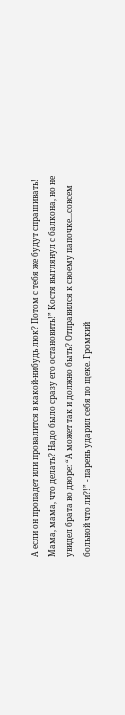А если он пропадет или провалится в какой-нибудь люк? Потом с тебя же будут спрашивать! Мама, мама, что делать? Надо было сразу его остановить!” Костя выглянул с балкона, но не увидел брата во дворе: “А может так и должно быть? Отправился к своему папочке...совсем больной что ли?!” - парень ударил себя по щеке. Громкий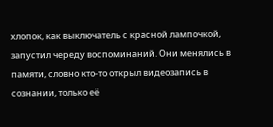хлопок, как выключатель с красной лампочкой, запустил череду воспоминаний. Они менялись в памяти, словно кто-то открыл видеозапись в сознании, только её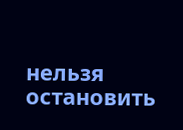нельзя остановить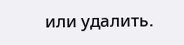или удалить.